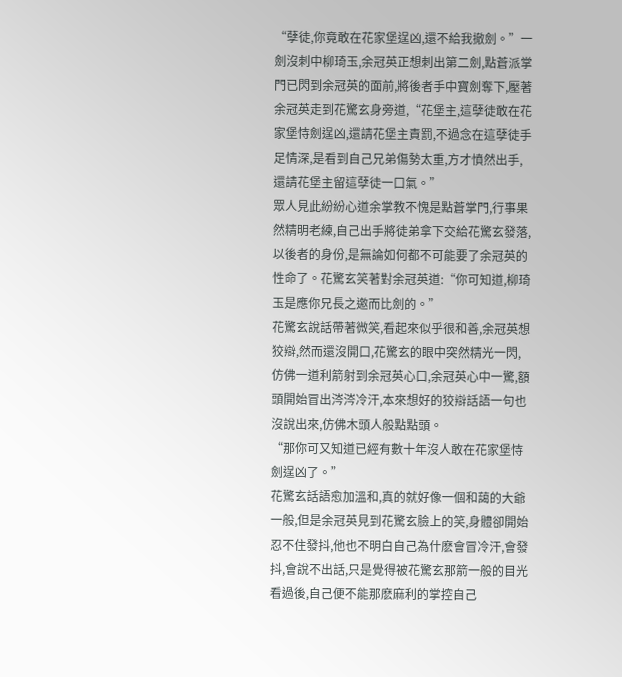“孽徒,你竟敢在花家堡逞凶,還不給我撤劍。”一劍沒刺中柳琦玉,余冠英正想刺出第二劍,點蒼派掌門已閃到余冠英的面前,將後者手中寶劍奪下,壓著余冠英走到花驚玄身旁道,“花堡主,這孽徒敢在花家堡恃劍逞凶,還請花堡主責罰,不過念在這孽徒手足情深,是看到自己兄弟傷勢太重,方才憤然出手,還請花堡主留這孽徒一口氣。”
眾人見此紛紛心道余掌教不愧是點蒼掌門,行事果然精明老練,自己出手將徒弟拿下交給花驚玄發落,以後者的身份,是無論如何都不可能要了余冠英的性命了。花驚玄笑著對余冠英道:“你可知道,柳琦玉是應你兄長之邀而比劍的。”
花驚玄說話帶著微笑,看起來似乎很和善,余冠英想狡辯,然而還沒開口,花驚玄的眼中突然精光一閃,仿佛一道利箭射到余冠英心口,余冠英心中一驚,額頭開始冒出涔涔冷汗,本來想好的狡辯話語一句也沒說出來,仿佛木頭人般點點頭。
“那你可又知道已經有數十年沒人敢在花家堡恃劍逞凶了。”
花驚玄話語愈加溫和,真的就好像一個和藹的大爺一般,但是余冠英見到花驚玄臉上的笑,身體卻開始忍不住發抖,他也不明白自己為什麽會冒冷汗,會發抖,會說不出話,只是覺得被花驚玄那箭一般的目光看過後,自己便不能那麽麻利的掌控自己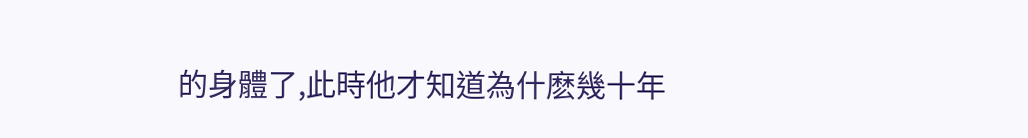的身體了,此時他才知道為什麽幾十年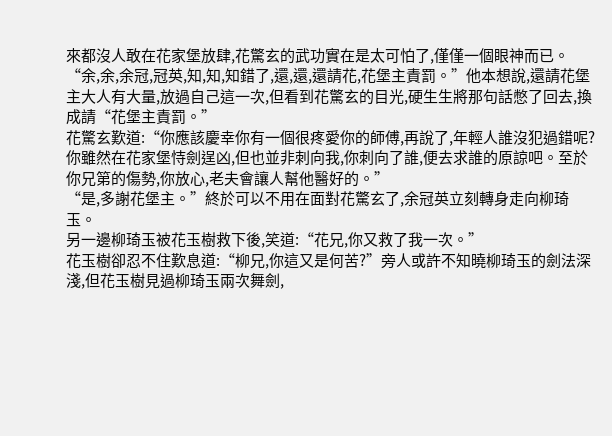來都沒人敢在花家堡放肆,花驚玄的武功實在是太可怕了,僅僅一個眼神而已。
“余,余,余冠,冠英,知,知,知錯了,還,還,還請花,花堡主責罰。”他本想說,還請花堡主大人有大量,放過自己這一次,但看到花驚玄的目光,硬生生將那句話憋了回去,換成請“花堡主責罰。”
花驚玄歎道:“你應該慶幸你有一個很疼愛你的師傅,再說了,年輕人誰沒犯過錯呢?你雖然在花家堡恃劍逞凶,但也並非刺向我,你刺向了誰,便去求誰的原諒吧。至於你兄第的傷勢,你放心,老夫會讓人幫他醫好的。”
“是,多謝花堡主。”終於可以不用在面對花驚玄了,余冠英立刻轉身走向柳琦玉。
另一邊柳琦玉被花玉樹救下後,笑道:“花兄,你又救了我一次。”
花玉樹卻忍不住歎息道:“柳兄,你這又是何苦?”旁人或許不知曉柳琦玉的劍法深淺,但花玉樹見過柳琦玉兩次舞劍,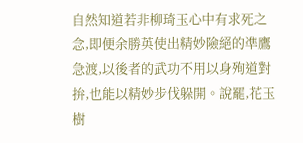自然知道若非柳琦玉心中有求死之念,即便余勝英使出精妙險絕的凖鷹急渡,以後者的武功不用以身殉道對拚,也能以精妙步伐躲開。說罷,花玉樹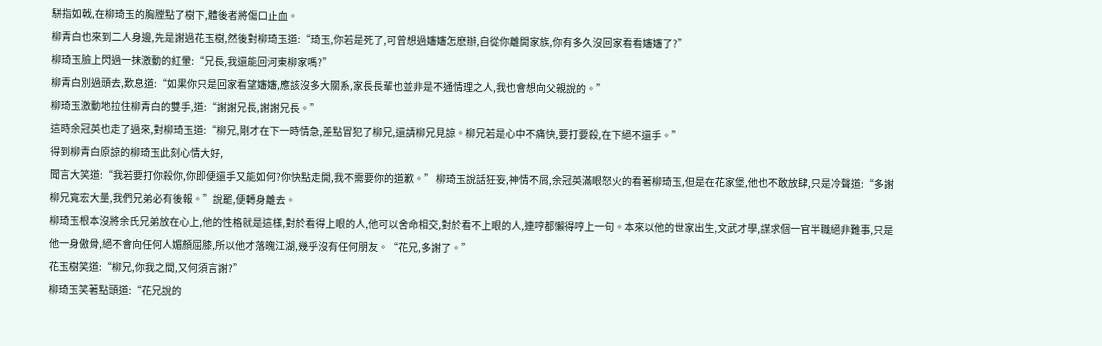駢指如戟,在柳琦玉的胸膛點了樹下,體後者將傷口止血。
柳青白也來到二人身邊,先是謝過花玉樹,然後對柳琦玉道:“琦玉,你若是死了,可曾想過嬸嬸怎麽辦,自從你離開家族,你有多久沒回家看看嬸嬸了?”
柳琦玉臉上閃過一抹激動的紅暈:“兄長,我還能回河東柳家嗎?”
柳青白別過頭去,歎息道:“如果你只是回家看望嬸嬸,應該沒多大關系,家長長輩也並非是不通情理之人,我也會想向父親說的。”
柳琦玉激動地拉住柳青白的雙手,道:“謝謝兄長,謝謝兄長。”
這時余冠英也走了過來,對柳琦玉道:“柳兄,剛才在下一時情急,差點冒犯了柳兄,還請柳兄見諒。柳兄若是心中不痛快,要打要殺,在下絕不還手。”
得到柳青白原諒的柳琦玉此刻心情大好,
聞言大笑道:“我若要打你殺你,你即便還手又能如何?你快點走開,我不需要你的道歉。” 柳琦玉說話狂妄,神情不屑,余冠英滿眼怒火的看著柳琦玉,但是在花家堡,他也不敢放肆,只是冷聲道:“多謝柳兄寬宏大量,我們兄弟必有後報。”說罷,便轉身離去。
柳琦玉根本沒將余氏兄弟放在心上,他的性格就是這樣,對於看得上眼的人,他可以舍命相交,對於看不上眼的人,連哼都懶得哼上一句。本來以他的世家出生,文武才學,謀求個一官半職絕非難事,只是他一身傲骨,絕不會向任何人媚顏屈膝,所以他才落魄江湖,幾乎沒有任何朋友。“花兄,多謝了。”
花玉樹笑道:“柳兄,你我之間,又何須言謝?”
柳琦玉笑著點頭道:“花兄說的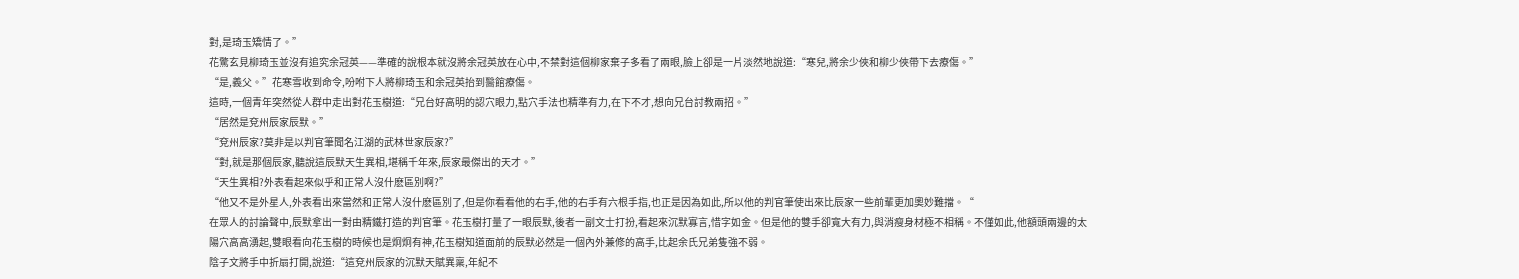對,是琦玉矯情了。”
花驚玄見柳琦玉並沒有追究余冠英——準確的說根本就沒將余冠英放在心中,不禁對這個柳家棄子多看了兩眼,臉上卻是一片淡然地說道:“寒兒,將余少俠和柳少俠帶下去療傷。”
“是,義父。”花寒雪收到命令,吩咐下人將柳琦玉和余冠英抬到醫館療傷。
這時,一個青年突然從人群中走出對花玉樹道:“兄台好高明的認穴眼力,點穴手法也精準有力,在下不才,想向兄台討教兩招。”
“居然是兗州辰家辰默。”
“兗州辰家?莫非是以判官筆聞名江湖的武林世家辰家?”
“對,就是那個辰家,聽說這辰默天生異相,堪稱千年來,辰家最傑出的天才。”
“天生異相?外表看起來似乎和正常人沒什麽區別啊?”
“他又不是外星人,外表看出來當然和正常人沒什麽區別了,但是你看看他的右手,他的右手有六根手指,也正是因為如此,所以他的判官筆使出來比辰家一些前輩更加奧妙難擋。“
在眾人的討論聲中,辰默拿出一對由精鐵打造的判官筆。花玉樹打量了一眼辰默,後者一副文士打扮,看起來沉默寡言,惜字如金。但是他的雙手卻寬大有力,與消瘦身材極不相稱。不僅如此,他額頭兩邊的太陽穴高高湧起,雙眼看向花玉樹的時候也是炯炯有神,花玉樹知道面前的辰默必然是一個內外兼修的高手,比起余氏兄弟隻強不弱。
陰子文將手中折扇打開,說道:“這兗州辰家的沉默天賦異稟,年紀不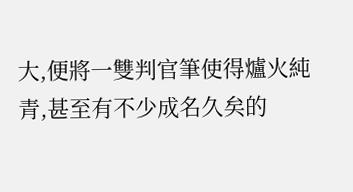大,便將一雙判官筆使得爐火純青,甚至有不少成名久矣的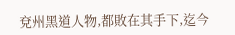兗州黑道人物,都敗在其手下,迄今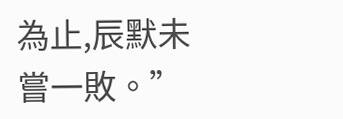為止,辰默未嘗一敗。”